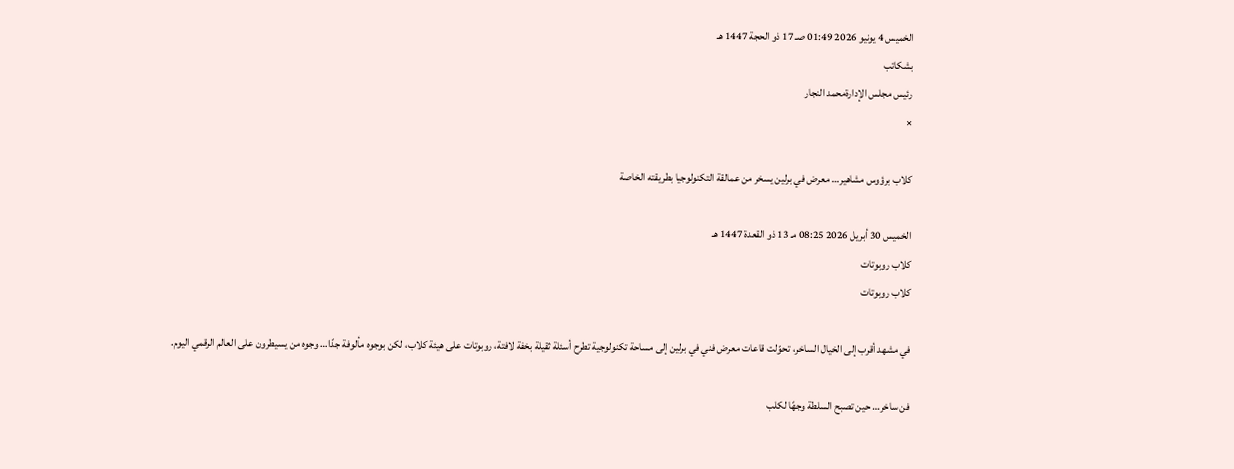الخميس 4 يونيو 2026 01:49 صـ 17 ذو الحجة 1447 هـ
بشكاتب
رئيس مجلس الإدارةمحمد النجار
×

كلاب برؤوس مشاهير… معرض في برلين يسخر من عمالقة التكنولوجيا بطريقته الخاصة

الخميس 30 أبريل 2026 08:25 مـ 13 ذو القعدة 1447 هـ
كلاب روبوتات
كلاب روبوتات

في مشهد أقرب إلى الخيال الساخر، تحوّلت قاعات معرض فني في برلين إلى مساحة تكنولوجية تطرح أسئلة ثقيلة بخفة لافتة، روبوتات على هيئة كلاب، لكن بوجوه مألوفة جدًا… وجوه من يسيطرون على العالم الرقمي اليوم.

فن ساخر… حين تصبح السلطة وجهًا لكلب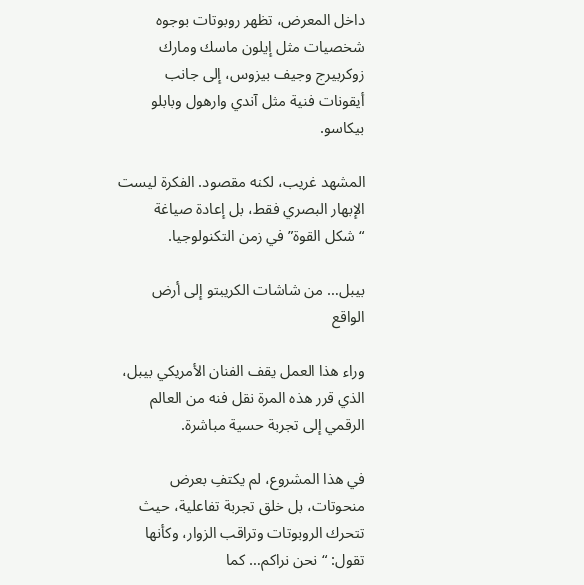داخل المعرض، تظهر روبوتات بوجوه شخصيات مثل إيلون ماسك ومارك زوكربيرج وجيف بيزوس، إلى جانب أيقونات فنية مثل آندي وارهول وبابلو بيكاسو.

المشهد غريب، لكنه مقصود. الفكرة ليست الإبهار البصري فقط، بل إعادة صياغة “شكل القوة” في زمن التكنولوجيا.

بيبل… من شاشات الكريبتو إلى أرض الواقع

وراء هذا العمل يقف الفنان الأمريكي بيبل، الذي قرر هذه المرة نقل فنه من العالم الرقمي إلى تجربة حسية مباشرة.

في هذا المشروع، لم يكتفِ بعرض منحوتات، بل خلق تجربة تفاعلية، حيث تتحرك الروبوتات وتراقب الزوار، وكأنها تقول: “نحن نراكم… كما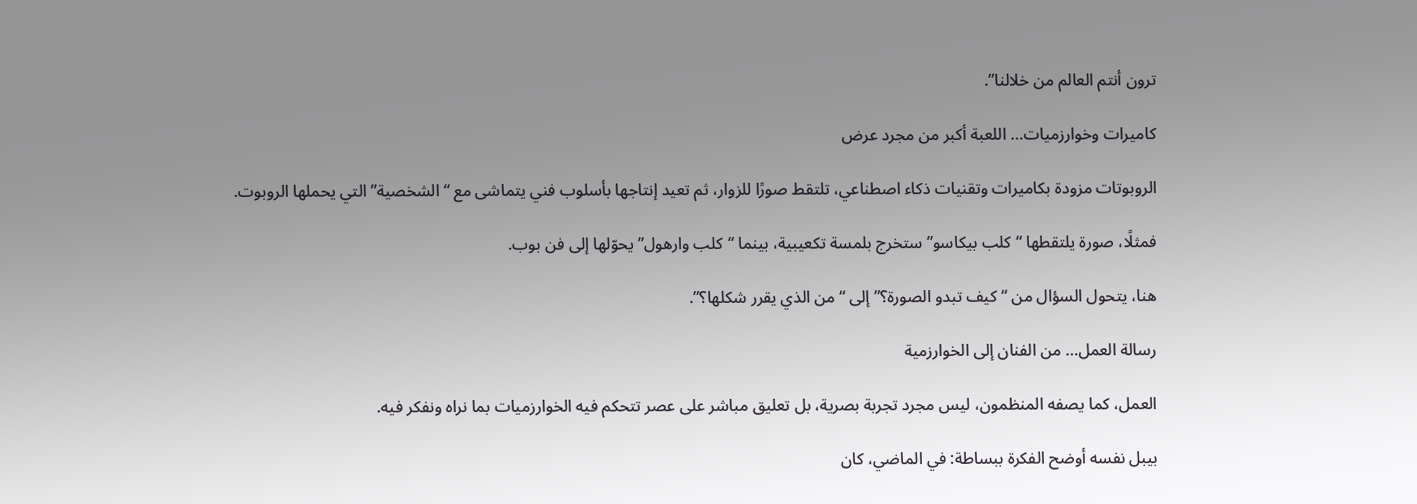ترون أنتم العالم من خلالنا”.

كاميرات وخوارزميات… اللعبة أكبر من مجرد عرض

الروبوتات مزودة بكاميرات وتقنيات ذكاء اصطناعي، تلتقط صورًا للزوار، ثم تعيد إنتاجها بأسلوب فني يتماشى مع “الشخصية” التي يحملها الروبوت.

فمثلًا، صورة يلتقطها “كلب بيكاسو” ستخرج بلمسة تكعيبية، بينما “كلب وارهول” يحوّلها إلى فن بوب.

هنا، يتحول السؤال من “كيف تبدو الصورة؟” إلى “من الذي يقرر شكلها؟”.

رسالة العمل… من الفنان إلى الخوارزمية

العمل، كما يصفه المنظمون، ليس مجرد تجربة بصرية، بل تعليق مباشر على عصر تتحكم فيه الخوارزميات بما نراه ونفكر فيه.

بيبل نفسه أوضح الفكرة ببساطة: في الماضي، كان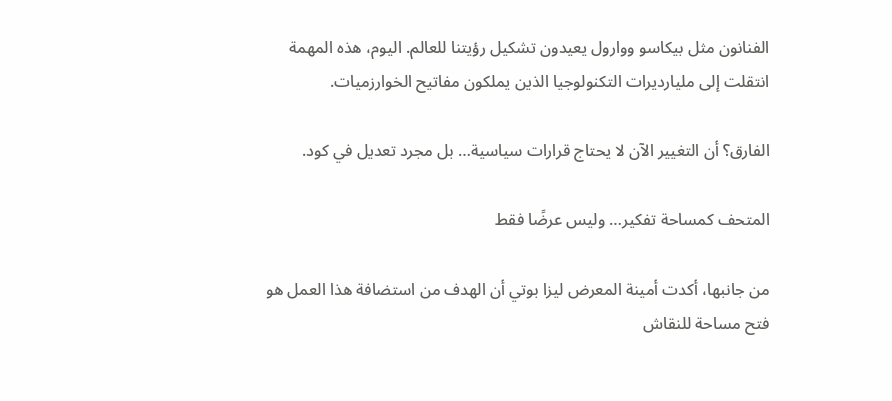الفنانون مثل بيكاسو ووارول يعيدون تشكيل رؤيتنا للعالم. اليوم، هذه المهمة انتقلت إلى مليارديرات التكنولوجيا الذين يملكون مفاتيح الخوارزميات.

الفارق؟ أن التغيير الآن لا يحتاج قرارات سياسية… بل مجرد تعديل في كود.

المتحف كمساحة تفكير… وليس عرضًا فقط

من جانبها، أكدت أمينة المعرض ليزا بوتي أن الهدف من استضافة هذا العمل هو فتح مساحة للنقاش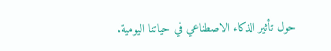حول تأثير الذكاء الاصطناعي في حياتنا اليومية.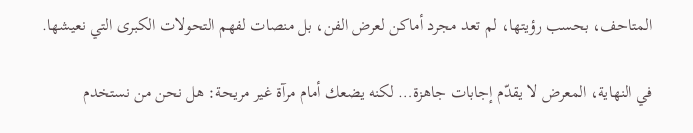المتاحف، بحسب رؤيتها، لم تعد مجرد أماكن لعرض الفن، بل منصات لفهم التحولات الكبرى التي نعيشها.

في النهاية، المعرض لا يقدّم إجابات جاهزة… لكنه يضعك أمام مرآة غير مريحة: هل نحن من نستخدم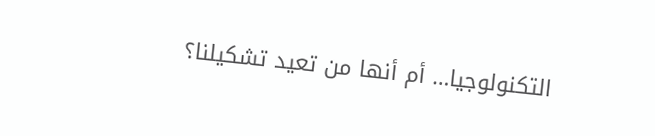التكنولوجيا… أم أنها من تعيد تشكيلنا؟